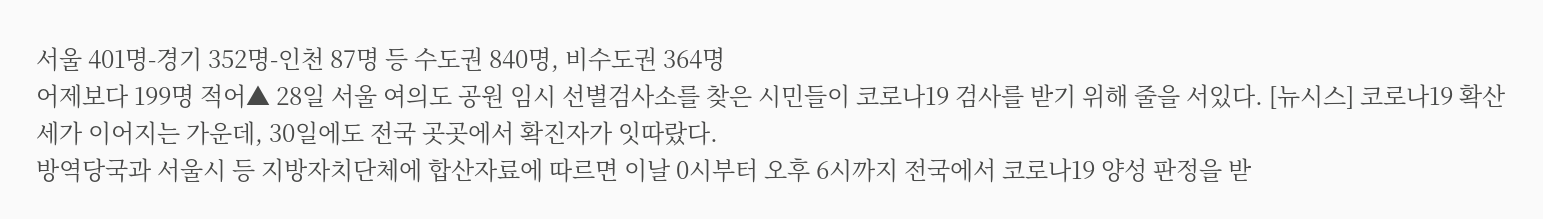서울 401명-경기 352명-인천 87명 등 수도권 840명, 비수도권 364명
어제보다 199명 적어▲ 28일 서울 여의도 공원 임시 선별검사소를 찾은 시민들이 코로나19 검사를 받기 위해 줄을 서있다. [뉴시스] 코로나19 확산세가 이어지는 가운데, 30일에도 전국 곳곳에서 확진자가 잇따랐다.
방역당국과 서울시 등 지방자치단체에 합산자료에 따르면 이날 0시부터 오후 6시까지 전국에서 코로나19 양성 판정을 받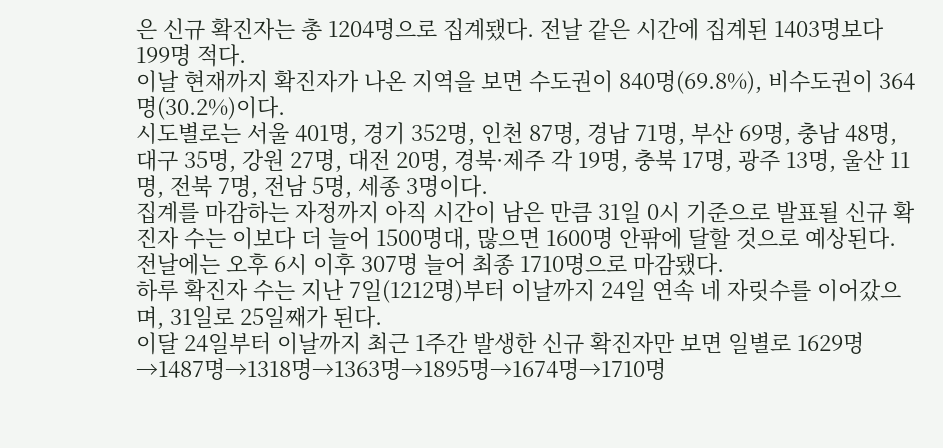은 신규 확진자는 총 1204명으로 집계됐다. 전날 같은 시간에 집계된 1403명보다 199명 적다.
이날 현재까지 확진자가 나온 지역을 보면 수도권이 840명(69.8%), 비수도권이 364명(30.2%)이다.
시도별로는 서울 401명, 경기 352명, 인천 87명, 경남 71명, 부산 69명, 충남 48명, 대구 35명, 강원 27명, 대전 20명, 경북·제주 각 19명, 충북 17명, 광주 13명, 울산 11명, 전북 7명, 전남 5명, 세종 3명이다.
집계를 마감하는 자정까지 아직 시간이 남은 만큼 31일 0시 기준으로 발표될 신규 확진자 수는 이보다 더 늘어 1500명대, 많으면 1600명 안팎에 달할 것으로 예상된다. 전날에는 오후 6시 이후 307명 늘어 최종 1710명으로 마감됐다.
하루 확진자 수는 지난 7일(1212명)부터 이날까지 24일 연속 네 자릿수를 이어갔으며, 31일로 25일째가 된다.
이달 24일부터 이날까지 최근 1주간 발생한 신규 확진자만 보면 일별로 1629명→1487명→1318명→1363명→1895명→1674명→1710명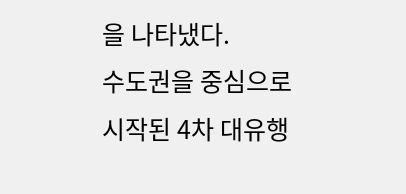을 나타냈다.
수도권을 중심으로 시작된 4차 대유행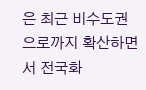은 최근 비수도권으로까지 확산하면서 전국화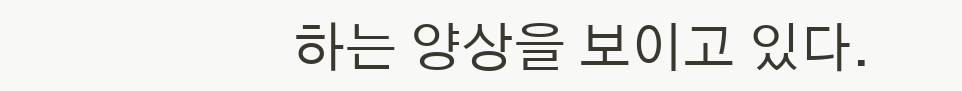하는 양상을 보이고 있다.